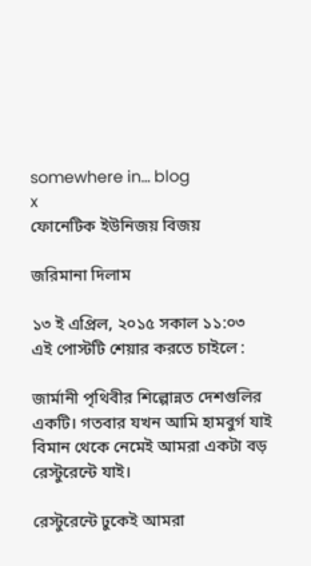somewhere in... blog
x
ফোনেটিক ইউনিজয় বিজয়

জরিমানা দিলাম

১৩ ই এপ্রিল, ২০১৫ সকাল ১১:০৩
এই পোস্টটি শেয়ার করতে চাইলে :

জার্মানী পৃথিবীর শিল্পোন্নত দেশগুলির একটি। গতবার যখন আমি হামবুর্গ যাই বিমান থেকে নেমেই আমরা একটা বড় রেস্টুরেন্টে যাই।

রেস্টুরেন্টে ঢুকেই আমরা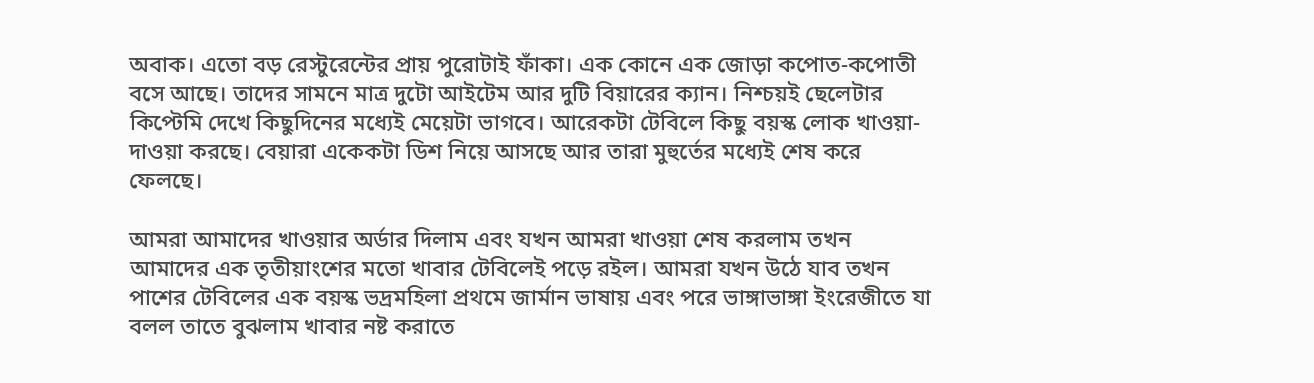অবাক। এতো বড় রেস্টুরেন্টের প্রায় পুরোটাই ফাঁকা। এক কোনে এক জোড়া কপোত-কপোতী বসে আছে। তাদের সামনে মাত্র দুটো আইটেম আর দুটি বিয়ারের ক্যান। নিশ্চয়ই ছেলেটার কিপ্টেমি দেখে কিছুদিনের মধ্যেই মেয়েটা ভাগবে। আরেকটা টেবিলে কিছু বয়স্ক লোক খাওয়া-দাওয়া করছে। বেয়ারা একেকটা ডিশ নিয়ে আসছে আর তারা মুহুর্তের মধ্যেই শেষ করে ফেলছে।

আমরা আমাদের খাওয়ার অর্ডার দিলাম এবং যখন আমরা খাওয়া শেষ করলাম তখন আমাদের এক তৃতীয়াংশের মতো খাবার টেবিলেই পড়ে রইল। আমরা যখন উঠে যাব তখন পাশের টেবিলের এক বয়স্ক ভদ্রমহিলা প্রথমে জার্মান ভাষায় এবং পরে ভাঙ্গাভাঙ্গা ইংরেজীতে যা বলল তাতে বুঝলাম খাবার নষ্ট করাতে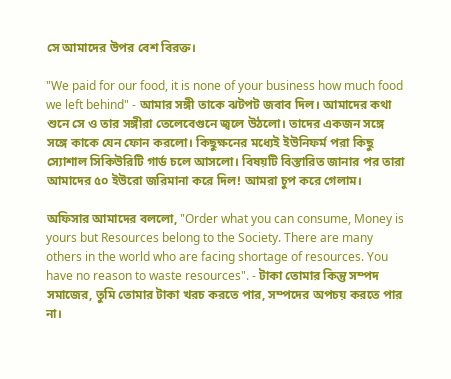সে আমাদের উপর বেশ বিরক্ত।

"We paid for our food, it is none of your business how much food we left behind" - আমার সঙ্গী তাকে ঝটপট জবাব দিল। আমাদের কথা শুনে সে ও তার সঙ্গীরা তেলেবেগুনে জ্বলে উঠলো। তাদের একজন সঙ্গে সঙ্গে কাকে যেন ফোন করলো। কিছুক্ষনের মধ্যেই ইউনিফর্ম পরা কিছু স্যোশাল সিকিউরিটি গার্ড চলে আসলো। বিষয়টি বিস্তারিত জানার পর তারা আমাদের ৫০ ইউরো জরিমানা করে দিল! আমরা চুপ করে গেলাম।

অফিসার আমাদের বললো, "Order what you can consume, Money is yours but Resources belong to the Society. There are many others in the world who are facing shortage of resources. You have no reason to waste resources". - টাকা তোমার কিন্তু সম্পদ সমাজের, তুমি তোমার টাকা খরচ করতে পার, সম্পদের অপচয় করতে পার না।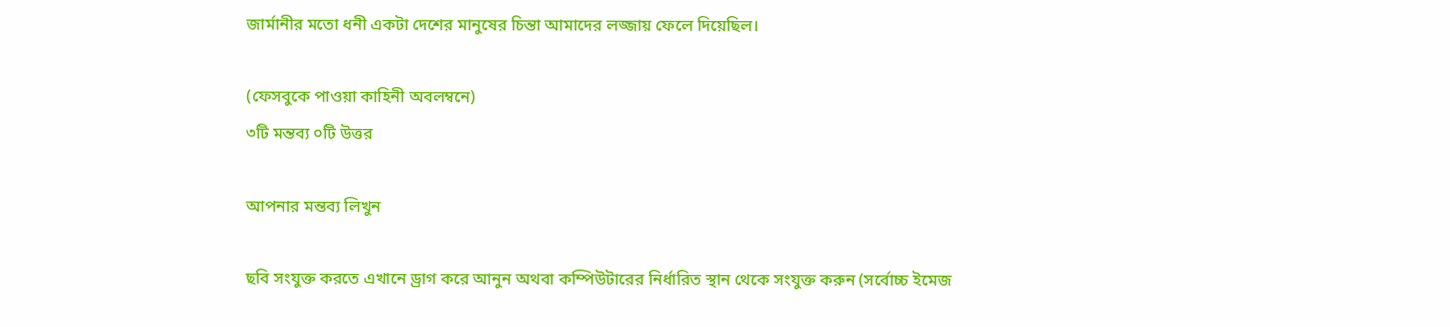জার্মানীর মতো ধনী একটা দেশের মানুষের চিন্তা আমাদের লজ্জায় ফেলে দিয়েছিল।

(ফেসবুকে পাওয়া কাহিনী অবলম্বনে)
৩টি মন্তব্য ০টি উত্তর

আপনার মন্তব্য লিখুন

ছবি সংযুক্ত করতে এখানে ড্রাগ করে আনুন অথবা কম্পিউটারের নির্ধারিত স্থান থেকে সংযুক্ত করুন (সর্বোচ্চ ইমেজ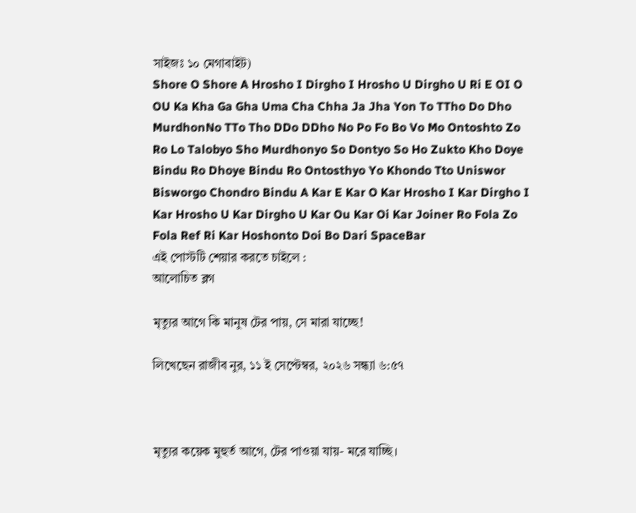সাইজঃ ১০ মেগাবাইট)
Shore O Shore A Hrosho I Dirgho I Hrosho U Dirgho U Ri E OI O OU Ka Kha Ga Gha Uma Cha Chha Ja Jha Yon To TTho Do Dho MurdhonNo TTo Tho DDo DDho No Po Fo Bo Vo Mo Ontoshto Zo Ro Lo Talobyo Sho Murdhonyo So Dontyo So Ho Zukto Kho Doye Bindu Ro Dhoye Bindu Ro Ontosthyo Yo Khondo Tto Uniswor Bisworgo Chondro Bindu A Kar E Kar O Kar Hrosho I Kar Dirgho I Kar Hrosho U Kar Dirgho U Kar Ou Kar Oi Kar Joiner Ro Fola Zo Fola Ref Ri Kar Hoshonto Doi Bo Dari SpaceBar
এই পোস্টটি শেয়ার করতে চাইলে :
আলোচিত ব্লগ

মৃত্যুর আগে কি মানুষ টের পায়, সে মারা যাচ্ছে!

লিখেছেন রাজীব নুর, ১১ ই সেপ্টেম্বর, ২০২৬ সন্ধ্যা ৬:৫৭



মৃত্যুর কয়েক মুহুর্ত আগে, টের পাওয়া যায়- মরে যাচ্ছি।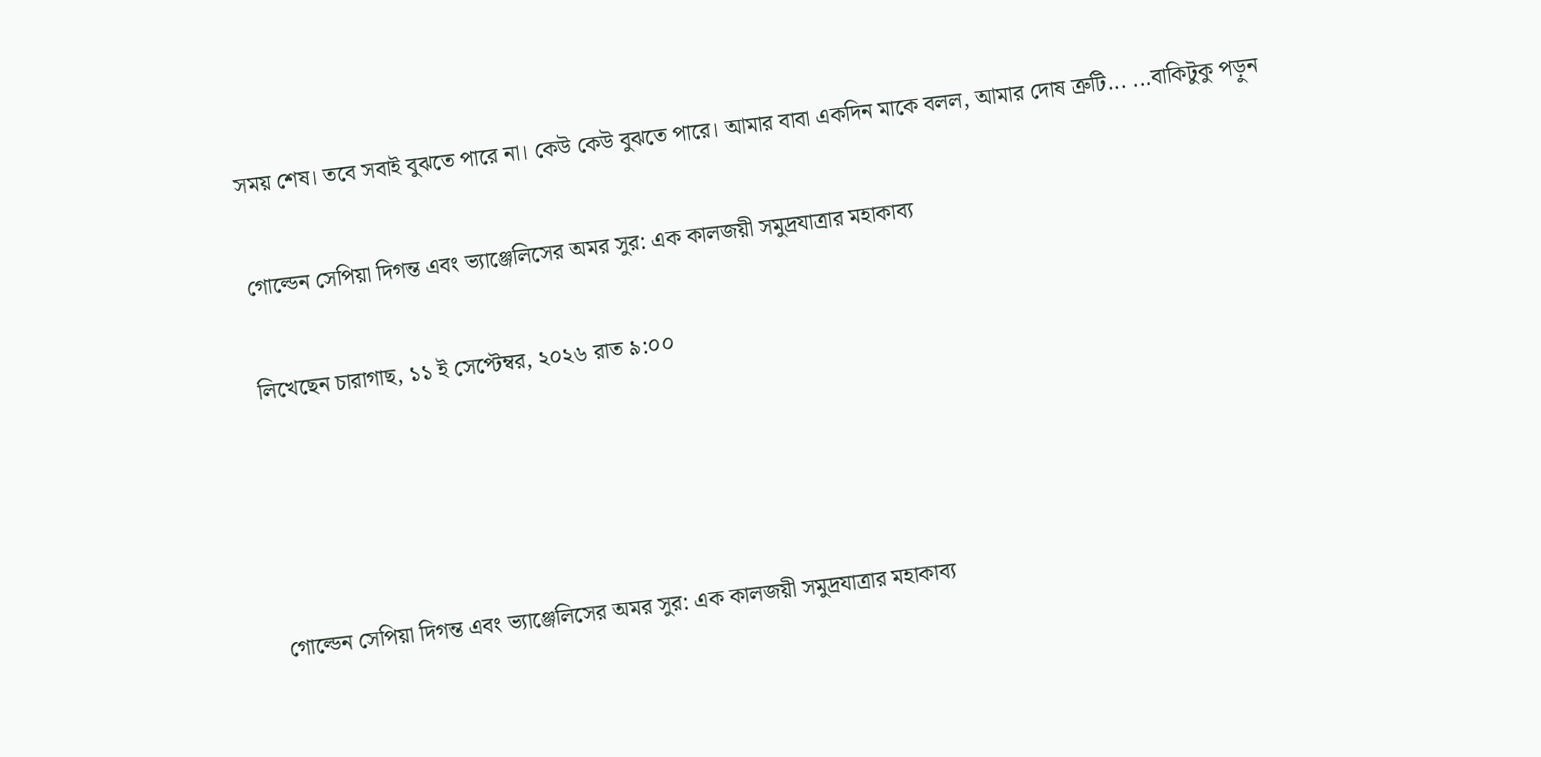সময় শেষ। তবে সবাই বুঝতে পারে না। কেউ কেউ বুঝতে পারে। আমার বাবা একদিন মাকে বলল, আমার দোষ ত্রুটি... ...বাকিটুকু পড়ুন

গোল্ডেন সেপিয়া দিগন্ত এবং ভ্যাঞ্জেলিসের অমর সুর: এক কালজয়ী সমুদ্রযাত্রার মহাকাব্য

লিখেছেন চারাগাছ, ১১ ই সেপ্টেম্বর, ২০২৬ রাত ৯:০০




গোল্ডেন সেপিয়া দিগন্ত এবং ভ্যাঞ্জেলিসের অমর সুর: এক কালজয়ী সমুদ্রযাত্রার মহাকাব্য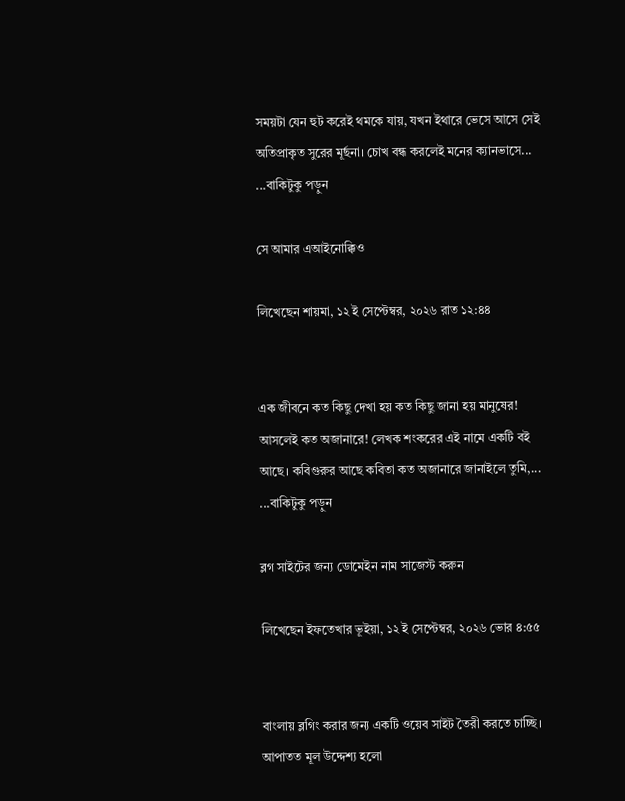সময়টা যেন হুট করেই থমকে যায়, যখন ইথারে ভেসে আসে সেই অতিপ্রাকৃত সুরের মূর্ছনা। চোখ বন্ধ করলেই মনের ক্যানভাসে... ...বাকিটুকু পড়ুন

সে আমার এআইনোক্কিও

লিখেছেন শায়মা, ১২ ই সেপ্টেম্বর, ২০২৬ রাত ১২:৪৪


এক জীবনে কত কিছু দেখা হয় কত কিছু জানা হয় মানুষের! আসলেই কত অজানারে! লেখক শংকরের এই নামে একটি বই আছে। কবিগুরুর আছে কবিতা কত অজানারে জানাইলে তুমি,... ...বাকিটুকু পড়ুন

ব্লগ সাইটের জন্য ডোমেইন নাম সাজেস্ট করুন

লিখেছেন ইফতেখার ভূইয়া, ১২ ই সেপ্টেম্বর, ২০২৬ ভোর ৪:৫৫


বাংলায় ব্লগিং করার জন্য একটি ওয়েব সাইট তৈরী করতে চাচ্ছি। আপাতত মূল উদ্দেশ্য হলো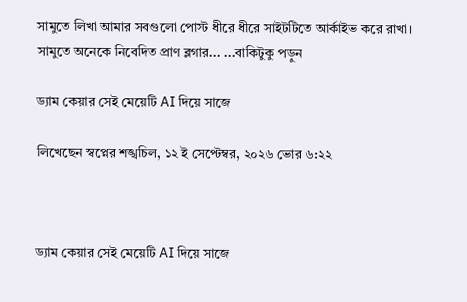সামুতে লিখা আমার সবগুলো পোস্ট ধীরে ধীরে সাইটটিতে আর্কাইভ করে রাখা। সামুতে অনেকে নিবেদিত প্রাণ ব্লগার... ...বাকিটুকু পড়ুন

ড্যাম কেয়ার সেই মেয়েটি AI দিয়ে সাজে

লিখেছেন স্বপ্নের শঙ্খচিল, ১২ ই সেপ্টেম্বর, ২০২৬ ভোর ৬:২২



ড্যাম কেয়ার সেই মেয়েটি AI দিয়ে সাজে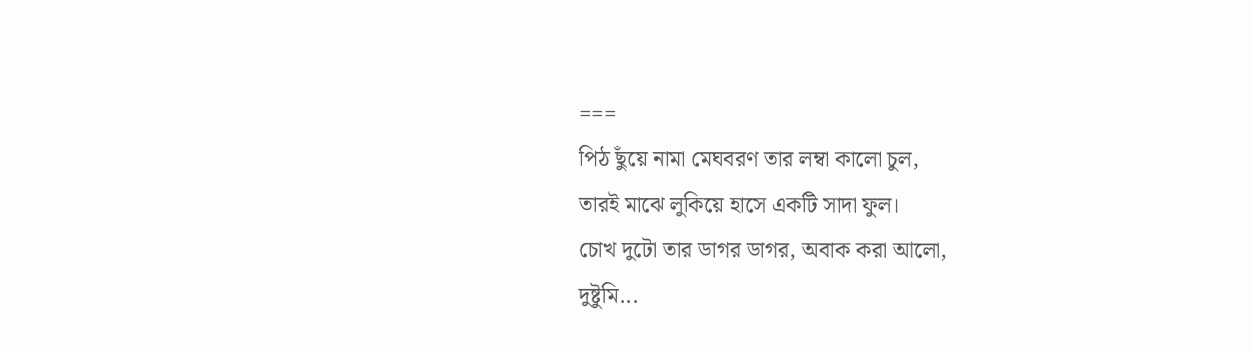===
পিঠ ছুঁয়ে নামা মেঘবরণ তার লম্বা কালো চুল,
তারই মাঝে লুকিয়ে হাসে একটি সাদা ফুল।
চোখ দুটো তার ডাগর ডাগর, অবাক করা আলো,
দুষ্টুমি...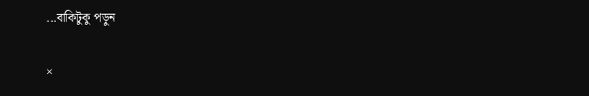...বাকিটুকু পড়ুন

×